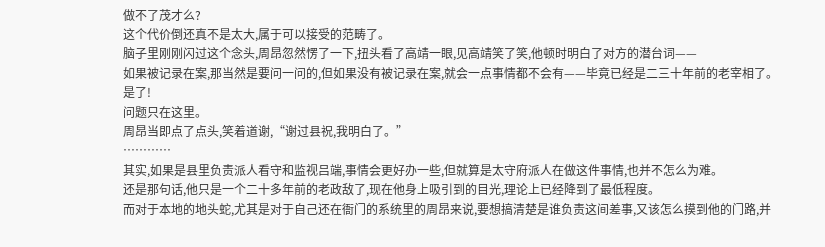做不了茂才么?
这个代价倒还真不是太大,属于可以接受的范畴了。
脑子里刚刚闪过这个念头,周昂忽然愣了一下,扭头看了高靖一眼,见高靖笑了笑,他顿时明白了对方的潜台词——
如果被记录在案,那当然是要问一问的,但如果没有被记录在案,就会一点事情都不会有——毕竟已经是二三十年前的老宰相了。
是了!
问题只在这里。
周昂当即点了点头,笑着道谢,“谢过县祝,我明白了。”
…………
其实,如果是县里负责派人看守和监视吕端,事情会更好办一些,但就算是太守府派人在做这件事情,也并不怎么为难。
还是那句话,他只是一个二十多年前的老政敌了,现在他身上吸引到的目光,理论上已经降到了最低程度。
而对于本地的地头蛇,尤其是对于自己还在衙门的系统里的周昂来说,要想搞清楚是谁负责这间差事,又该怎么摸到他的门路,并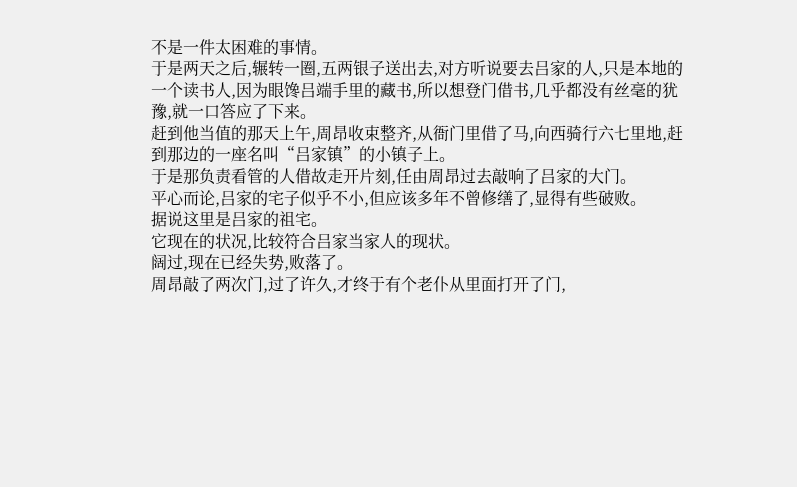不是一件太困难的事情。
于是两天之后,辗转一圈,五两银子送出去,对方听说要去吕家的人,只是本地的一个读书人,因为眼馋吕端手里的藏书,所以想登门借书,几乎都没有丝毫的犹豫,就一口答应了下来。
赶到他当值的那天上午,周昂收束整齐,从衙门里借了马,向西骑行六七里地,赶到那边的一座名叫“吕家镇”的小镇子上。
于是那负责看管的人借故走开片刻,任由周昂过去敲响了吕家的大门。
平心而论,吕家的宅子似乎不小,但应该多年不曾修缮了,显得有些破败。
据说这里是吕家的祖宅。
它现在的状况,比较符合吕家当家人的现状。
阔过,现在已经失势,败落了。
周昂敲了两次门,过了许久,才终于有个老仆从里面打开了门,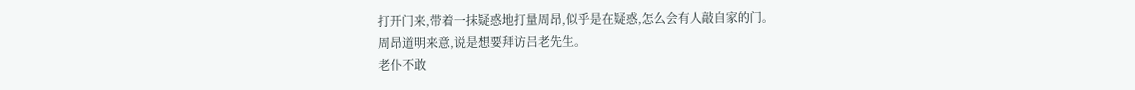打开门来,带着一抹疑惑地打量周昂,似乎是在疑惑,怎么会有人敲自家的门。
周昂道明来意,说是想要拜访吕老先生。
老仆不敢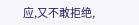应,又不敢拒绝,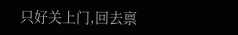只好关上门,回去禀